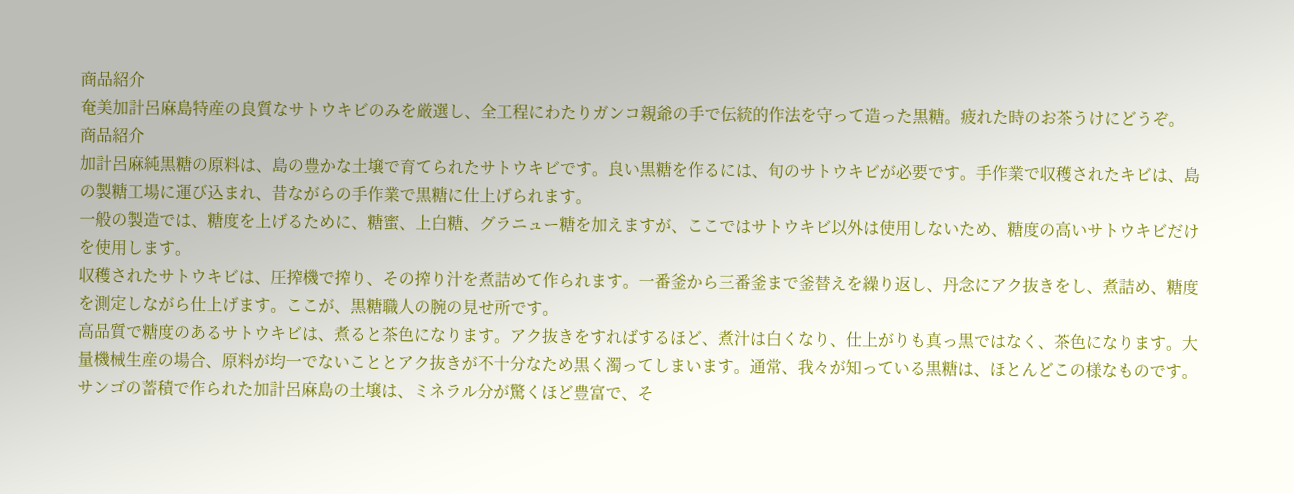商品紹介
奄美加計呂麻島特産の良質なサトウキビのみを厳選し、全工程にわたりガンコ親爺の手で伝統的作法を守って造った黒糖。疲れた時のお茶うけにどうぞ。
商品紹介
加計呂麻純黒糖の原料は、島の豊かな土壌で育てられたサトウキビです。良い黒糖を作るには、旬のサトウキビが必要です。手作業で収穫されたキビは、島の製糖工場に運び込まれ、昔ながらの手作業で黒糖に仕上げられます。
一般の製造では、糖度を上げるために、糖蜜、上白糖、グラニュー糖を加えますが、ここではサトウキビ以外は使用しないため、糖度の高いサトウキビだけを使用します。
収穫されたサトウキビは、圧搾機で搾り、その搾り汁を煮詰めて作られます。一番釜から三番釜まで釜替えを繰り返し、丹念にアク抜きをし、煮詰め、糖度を測定しながら仕上げます。ここが、黒糖職人の腕の見せ所です。
高品質で糖度のあるサトウキビは、煮ると茶色になります。アク抜きをすればするほど、煮汁は白くなり、仕上がりも真っ黒ではなく、茶色になります。大量機械生産の場合、原料が均一でないこととアク抜きが不十分なため黒く濁ってしまいます。通常、我々が知っている黒糖は、ほとんどこの様なものです。
サンゴの蓄積で作られた加計呂麻島の土壌は、ミネラル分が驚くほど豊富で、そ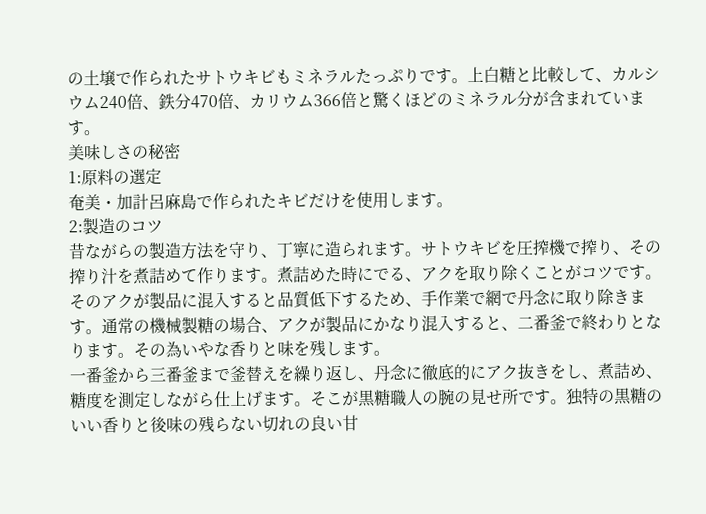の土壌で作られたサトウキビもミネラルたっぷりです。上白糖と比較して、カルシウム240倍、鉄分470倍、カリウム366倍と驚くほどのミネラル分が含まれています。
美味しさの秘密
1:原料の選定
奄美・加計呂麻島で作られたキビだけを使用します。
2:製造のコツ
昔ながらの製造方法を守り、丁寧に造られます。サトウキビを圧搾機で搾り、その搾り汁を煮詰めて作ります。煮詰めた時にでる、アクを取り除くことがコツです。
そのアクが製品に混入すると品質低下するため、手作業で網で丹念に取り除きます。通常の機械製糖の場合、アクが製品にかなり混入すると、二番釜で終わりとなります。その為いやな香りと味を残します。
一番釜から三番釜まで釜替えを繰り返し、丹念に徹底的にアク抜きをし、煮詰め、糖度を測定しながら仕上げます。そこが黒糖職人の腕の見せ所です。独特の黒糖のいい香りと後味の残らない切れの良い甘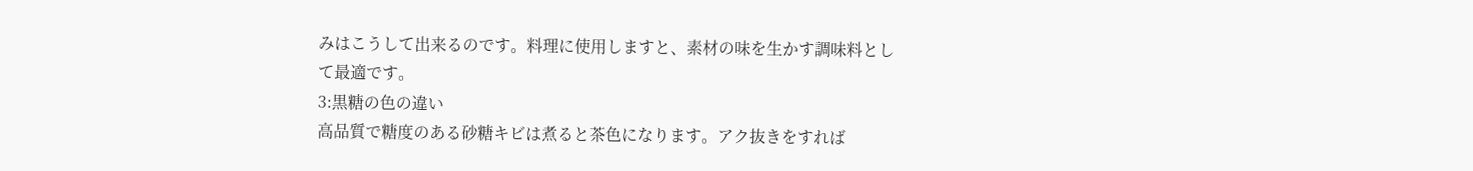みはこうして出来るのです。料理に使用しますと、素材の味を生かす調味料として最適です。
3:黒糖の色の違い
高品質で糖度のある砂糖キビは煮ると茶色になります。アク抜きをすれば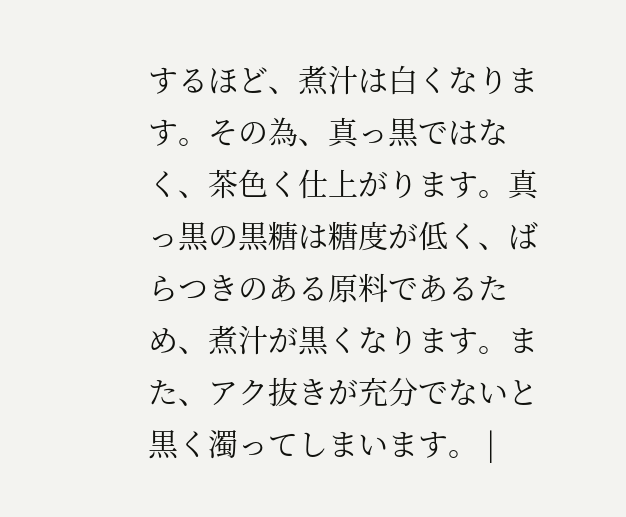するほど、煮汁は白くなります。その為、真っ黒ではなく、茶色く仕上がります。真っ黒の黒糖は糖度が低く、ばらつきのある原料であるため、煮汁が黒くなります。また、アク抜きが充分でないと黒く濁ってしまいます。 |